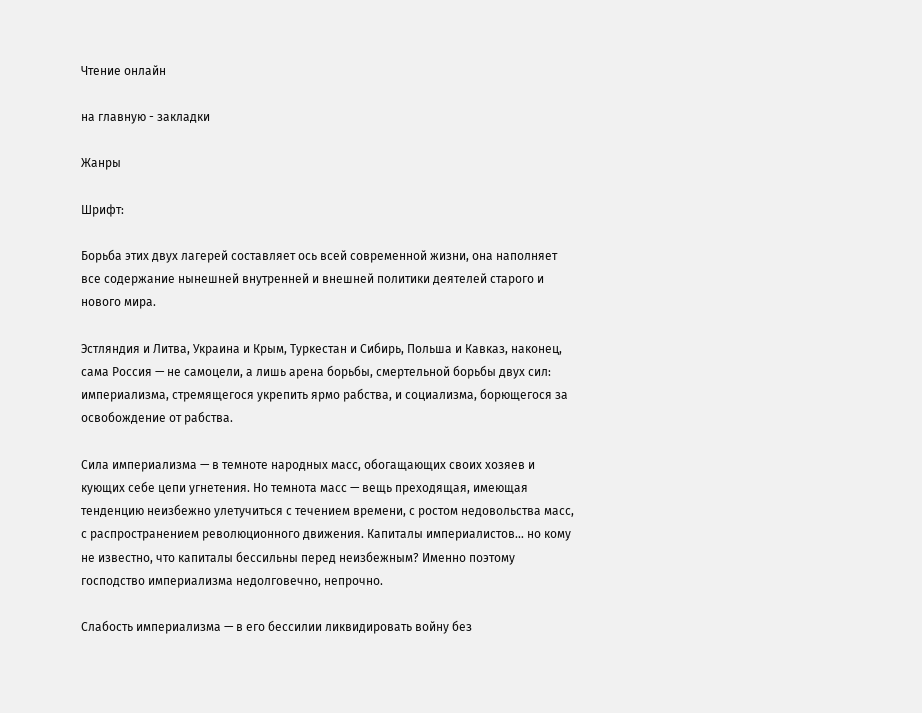Чтение онлайн

на главную - закладки

Жанры

Шрифт:

Борьба этих двух лагерей составляет ось всей современной жизни, она наполняет все содержание нынешней внутренней и внешней политики деятелей старого и нового мира.

Эстляндия и Литва, Украина и Крым, Туркестан и Сибирь, Польша и Кавказ, наконец, сама Россия — не самоцели, а лишь арена борьбы, смертельной борьбы двух сил: империализма, стремящегося укрепить ярмо рабства, и социализма, борющегося за освобождение от рабства.

Сила империализма — в темноте народных масс, обогащающих своих хозяев и кующих себе цепи угнетения. Но темнота масс — вещь преходящая, имеющая тенденцию неизбежно улетучиться с течением времени, с ростом недовольства масс, с распространением революционного движения. Капиталы империалистов… но кому не известно, что капиталы бессильны перед неизбежным? Именно поэтому господство империализма недолговечно, непрочно.

Слабость империализма — в его бессилии ликвидировать войну без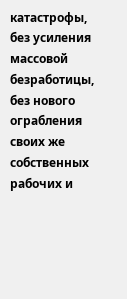катастрофы, без усиления массовой безработицы, без нового ограбления своих же собственных рабочих и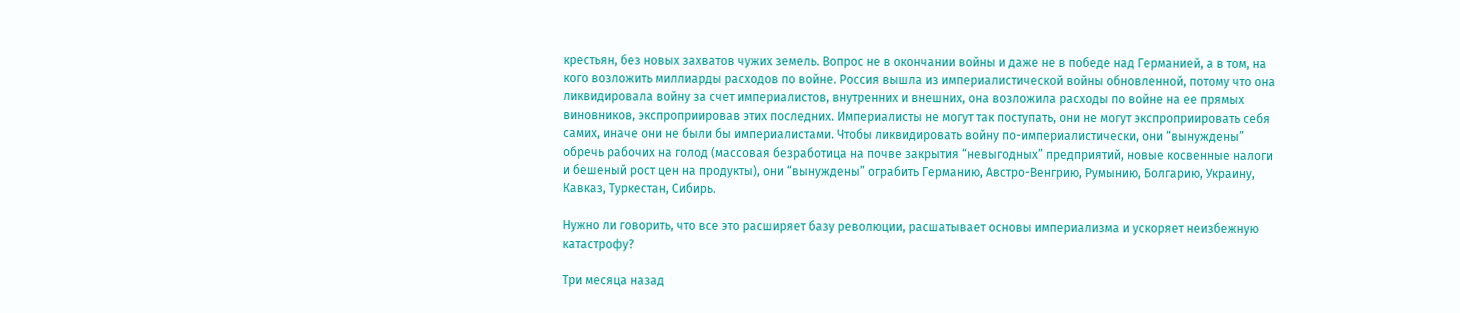крестьян, без новых захватов чужих земель. Вопрос не в окончании войны и даже не в победе над Германией, а в том, на кого возложить миллиарды расходов по войне. Россия вышла из империалистической войны обновленной, потому что она ликвидировала войну за счет империалистов, внутренних и внешних, она возложила расходы по войне на ее прямых виновников, экспроприировав этих последних. Империалисты не могут так поступать, они не могут экспроприировать себя самих, иначе они не были бы империалистами. Чтобы ликвидировать войну по-империалистически, они “вынуждены” обречь рабочих на голод (массовая безработица на почве закрытия “невыгодных” предприятий, новые косвенные налоги и бешеный рост цен на продукты), они “вынуждены” ограбить Германию, Австро-Венгрию, Румынию, Болгарию, Украину, Кавказ, Туркестан, Сибирь.

Нужно ли говорить, что все это расширяет базу революции, расшатывает основы империализма и ускоряет неизбежную катастрофу?

Три месяца назад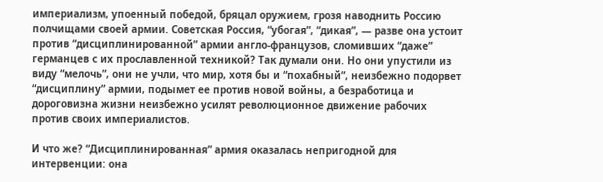империализм, упоенный победой, бряцал оружием, грозя наводнить Россию полчищами своей армии. Советская Россия, “убогая”, “дикая”, — разве она устоит против “дисциплинированной” армии англо-французов, сломивших “даже” германцев с их прославленной техникой? Так думали они. Но они упустили из виду “мелочь”, они не учли, что мир, хотя бы и “похабный”, неизбежно подорвет “дисциплину” армии, подымет ее против новой войны, а безработица и дороговизна жизни неизбежно усилят революционное движение рабочих против своих империалистов.

И что же? “Дисциплинированная” армия оказалась непригодной для интервенции: она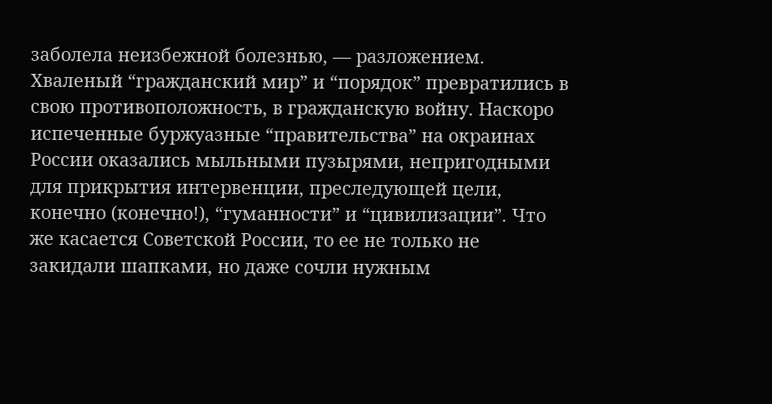заболела неизбежной болезнью, — разложением. Хваленый “гражданский мир” и “порядок” превратились в свою противоположность, в гражданскую войну. Наскоро испеченные буржуазные “правительства” на окраинах России оказались мыльными пузырями, непригодными для прикрытия интервенции, преследующей цели, конечно (конечно!), “гуманности” и “цивилизации”. Что же касается Советской России, то ее не только не закидали шапками, но даже сочли нужным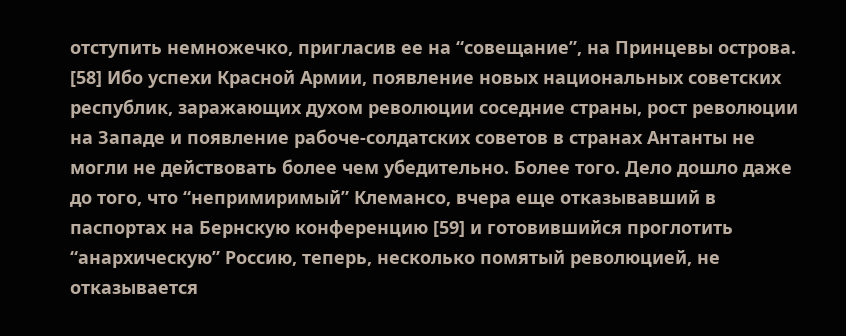отступить немножечко, пригласив ее на “совещание”, на Принцевы острова. [58] Ибо успехи Красной Армии, появление новых национальных советских республик, заражающих духом революции соседние страны, рост революции на Западе и появление рабоче-солдатских советов в странах Антанты не могли не действовать более чем убедительно. Более того. Дело дошло даже до того, что “непримиримый” Клемансо, вчера еще отказывавший в паспортах на Бернскую конференцию [59] и готовившийся проглотить “анархическую” Россию, теперь, несколько помятый революцией, не отказывается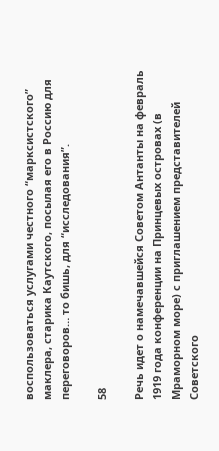воспользоваться услугами честного “марксистского” маклера, старика Каутского, посылая его в Россию для переговоров… то бишь, для “исследования”.

58

Речь идет о намечавшейся Советом Антанты на февраль 1919 года конференции на Принцевых островах (в Мраморном море) с приглашением представителей Советского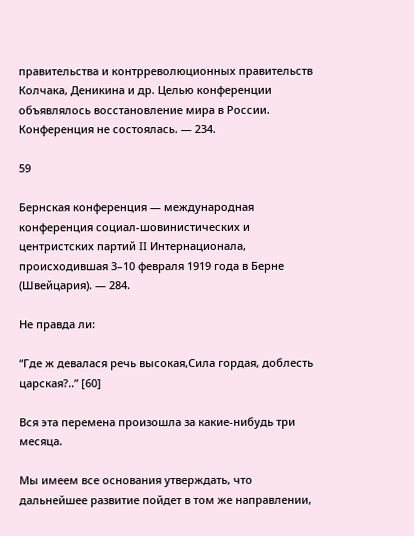правительства и контрреволюционных правительств Колчака, Деникина и др. Целью конференции объявлялось восстановление мира в России. Конференция не состоялась. — 234.

59

Бернская конференция — международная конференция социал-шовинистических и центристских партий II Интернационала, происходившая 3–10 февраля 1919 года в Берне (Швейцария). — 284.

Не правда ли:

“Где ж девалася речь высокая,Сила гордая, доблесть царская?..” [60]

Вся эта перемена произошла за какие-нибудь три месяца.

Мы имеем все основания утверждать, что дальнейшее развитие пойдет в том же направлении,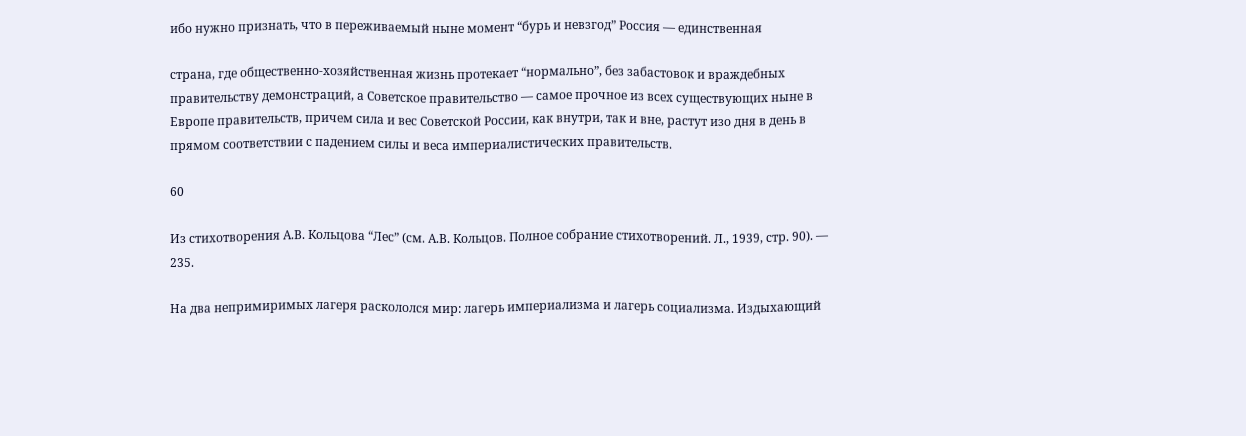ибо нужно признать, что в переживаемый ныне момент “бурь и невзгод” Россия — единственная

страна, где общественно-хозяйственная жизнь протекает “нормально”, без забастовок и враждебных правительству демонстраций, а Советское правительство — самое прочное из всех существующих ныне в Европе правительств, причем сила и вес Советской России, как внутри, так и вне, растут изо дня в день в прямом соответствии с падением силы и веса империалистических правительств.

60

Из стихотворения А.В. Кольцова “Лес” (см. А.В. Кольцов. Полное собрание стихотворений. Л., 1939, стр. 90). — 235.

На два непримиримых лагеря раскололся мир: лагерь империализма и лагерь социализма. Издыхающий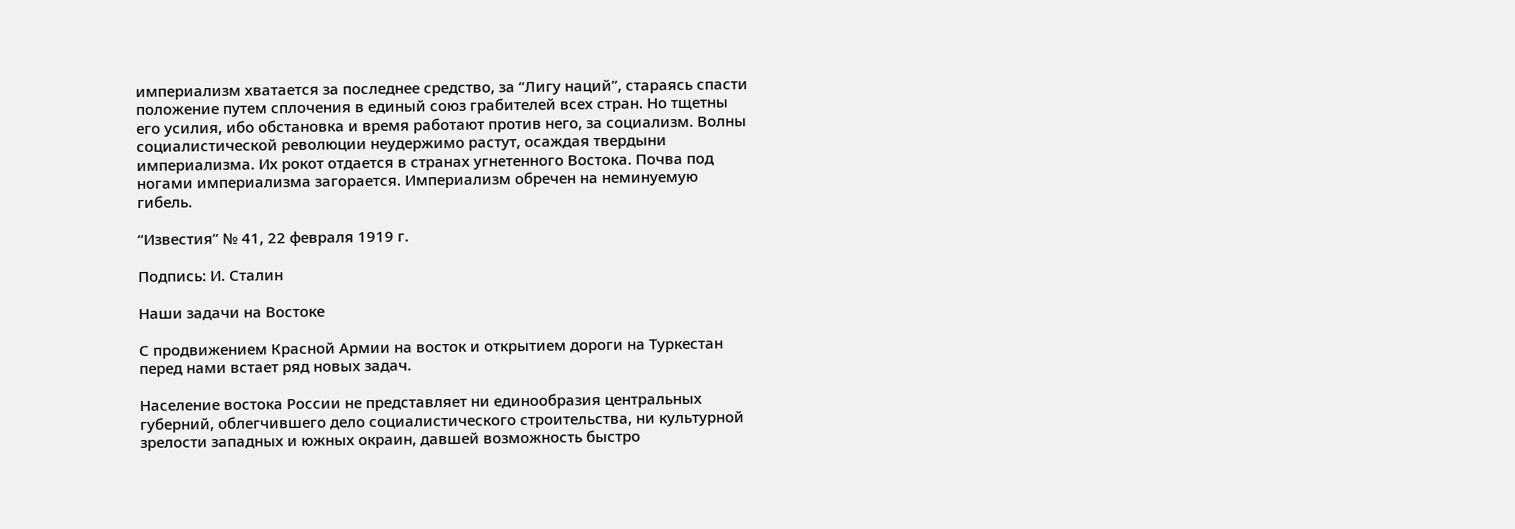империализм хватается за последнее средство, за “Лигу наций”, стараясь спасти положение путем сплочения в единый союз грабителей всех стран. Но тщетны его усилия, ибо обстановка и время работают против него, за социализм. Волны социалистической революции неудержимо растут, осаждая твердыни империализма. Их рокот отдается в странах угнетенного Востока. Почва под ногами империализма загорается. Империализм обречен на неминуемую гибель.

“Известия” № 41, 22 февраля 1919 г.

Подпись: И. Сталин

Наши задачи на Востоке

С продвижением Красной Армии на восток и открытием дороги на Туркестан перед нами встает ряд новых задач.

Население востока России не представляет ни единообразия центральных губерний, облегчившего дело социалистического строительства, ни культурной зрелости западных и южных окраин, давшей возможность быстро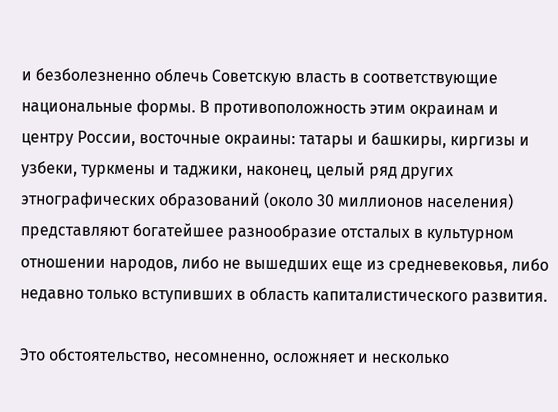и безболезненно облечь Советскую власть в соответствующие национальные формы. В противоположность этим окраинам и центру России, восточные окраины: татары и башкиры, киргизы и узбеки, туркмены и таджики, наконец, целый ряд других этнографических образований (около 30 миллионов населения) представляют богатейшее разнообразие отсталых в культурном отношении народов, либо не вышедших еще из средневековья, либо недавно только вступивших в область капиталистического развития.

Это обстоятельство, несомненно, осложняет и несколько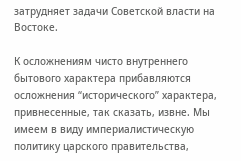затрудняет задачи Советской власти на Востоке.

К осложнениям чисто внутреннего бытового характера прибавляются осложнения “исторического” характера, привнесенные, так сказать, извне. Мы имеем в виду империалистическую политику царского правительства,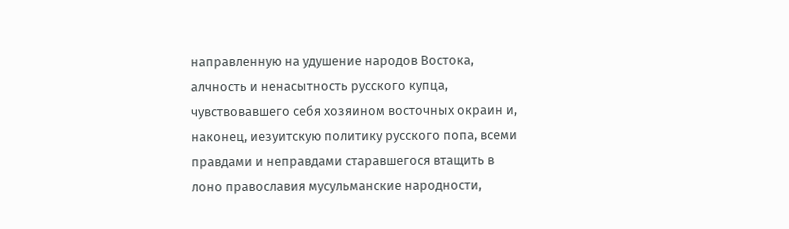направленную на удушение народов Востока, алчность и ненасытность русского купца, чувствовавшего себя хозяином восточных окраин и, наконец, иезуитскую политику русского попа, всеми правдами и неправдами старавшегося втащить в лоно православия мусульманские народности,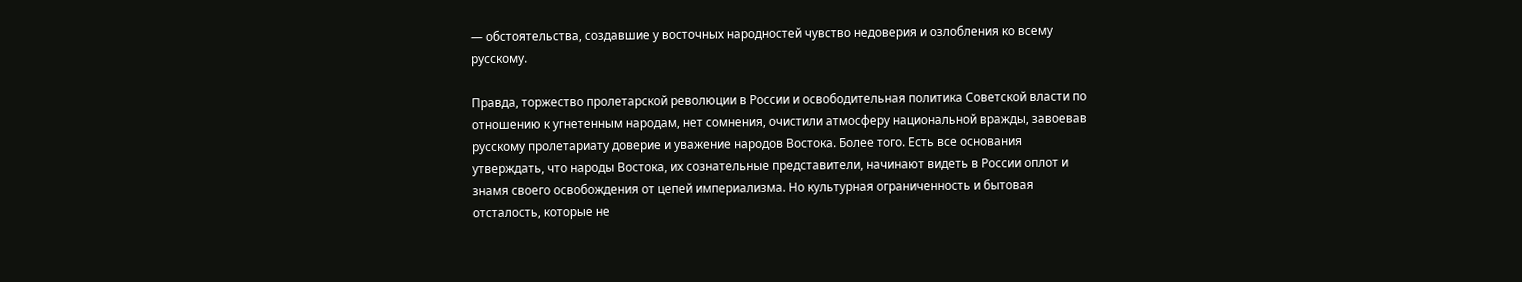— обстоятельства, создавшие у восточных народностей чувство недоверия и озлобления ко всему русскому.

Правда, торжество пролетарской революции в России и освободительная политика Советской власти по отношению к угнетенным народам, нет сомнения, очистили атмосферу национальной вражды, завоевав русскому пролетариату доверие и уважение народов Востока. Более того. Есть все основания утверждать, что народы Востока, их сознательные представители, начинают видеть в России оплот и знамя своего освобождения от цепей империализма. Но культурная ограниченность и бытовая отсталость, которые не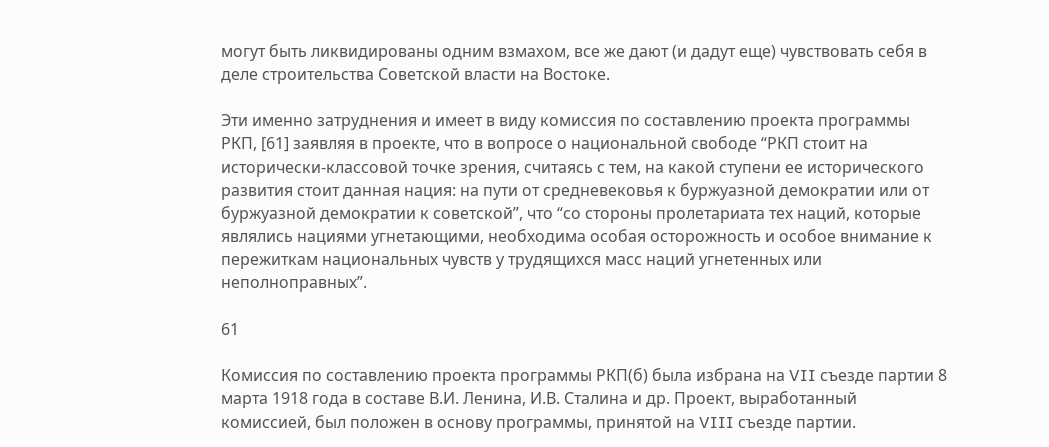могут быть ликвидированы одним взмахом, все же дают (и дадут еще) чувствовать себя в деле строительства Советской власти на Востоке.

Эти именно затруднения и имеет в виду комиссия по составлению проекта программы РКП, [61] заявляя в проекте, что в вопросе о национальной свободе “РКП стоит на исторически-классовой точке зрения, считаясь с тем, на какой ступени ее исторического развития стоит данная нация: на пути от средневековья к буржуазной демократии или от буржуазной демократии к советской”, что “со стороны пролетариата тех наций, которые являлись нациями угнетающими, необходима особая осторожность и особое внимание к пережиткам национальных чувств у трудящихся масс наций угнетенных или неполноправных”.

61

Комиссия по составлению проекта программы РКП(б) была избрана на VII съезде партии 8 марта 1918 года в составе В.И. Ленина, И.В. Сталина и др. Проект, выработанный комиссией, был положен в основу программы, принятой на VIII съезде партии.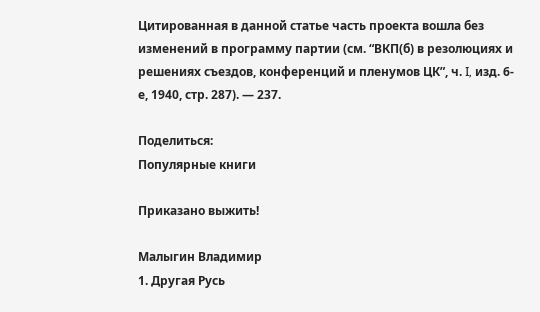Цитированная в данной статье часть проекта вошла без изменений в программу партии (см. “ВКП(б) в резолюциях и решениях съездов, конференций и пленумов ЦК”, ч. I, изд. 6-е, 1940, стр. 287). — 237.

Поделиться:
Популярные книги

Приказано выжить!

Малыгин Владимир
1. Другая Русь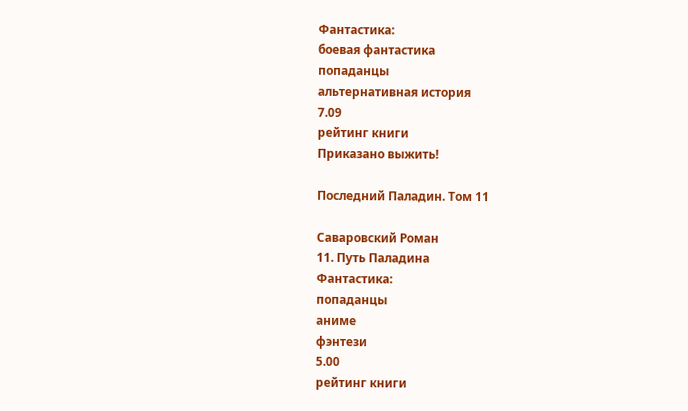Фантастика:
боевая фантастика
попаданцы
альтернативная история
7.09
рейтинг книги
Приказано выжить!

Последний Паладин. Том 11

Саваровский Роман
11. Путь Паладина
Фантастика:
попаданцы
аниме
фэнтези
5.00
рейтинг книги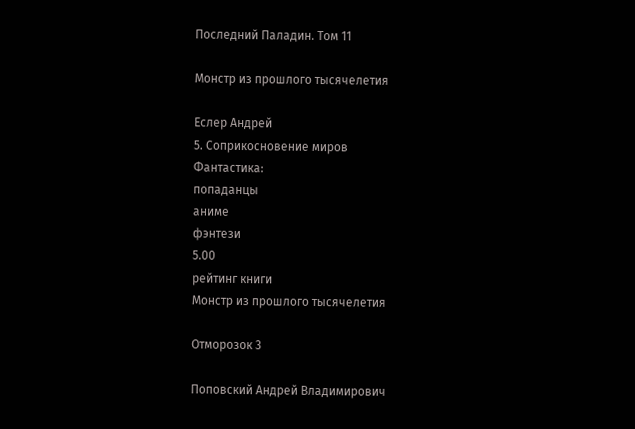Последний Паладин. Том 11

Монстр из прошлого тысячелетия

Еслер Андрей
5. Соприкосновение миров
Фантастика:
попаданцы
аниме
фэнтези
5.00
рейтинг книги
Монстр из прошлого тысячелетия

Отморозок 3

Поповский Андрей Владимирович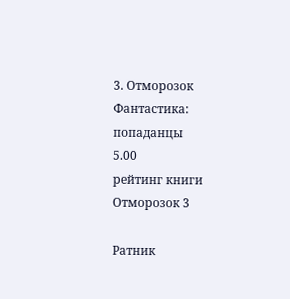3. Отморозок
Фантастика:
попаданцы
5.00
рейтинг книги
Отморозок 3

Ратник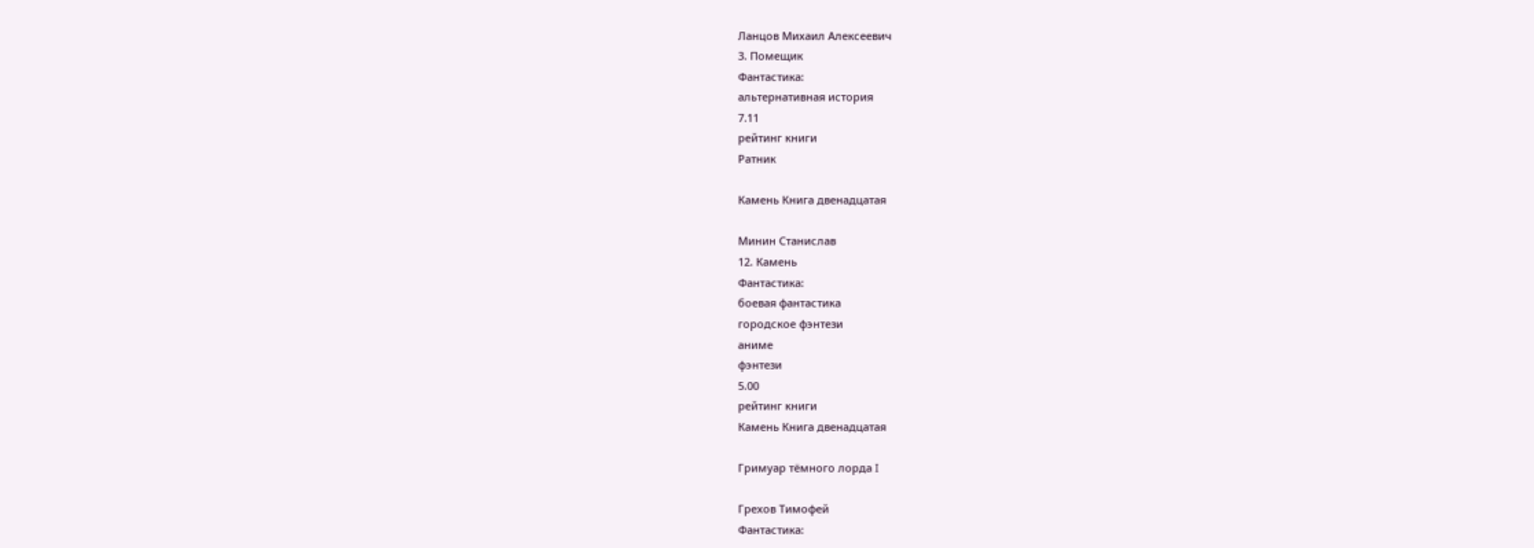Ланцов Михаил Алексеевич
3. Помещик
Фантастика:
альтернативная история
7.11
рейтинг книги
Ратник

Камень Книга двенадцатая

Минин Станислав
12. Камень
Фантастика:
боевая фантастика
городское фэнтези
аниме
фэнтези
5.00
рейтинг книги
Камень Книга двенадцатая

Гримуар тёмного лорда I

Грехов Тимофей
Фантастика: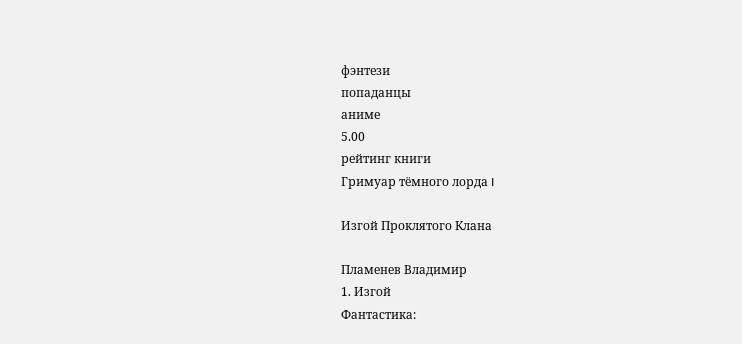фэнтези
попаданцы
аниме
5.00
рейтинг книги
Гримуар тёмного лорда I

Изгой Проклятого Клана

Пламенев Владимир
1. Изгой
Фантастика: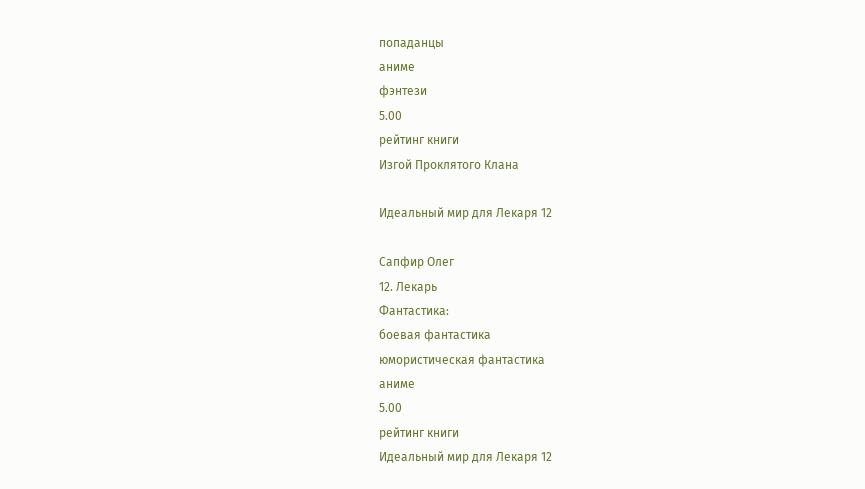попаданцы
аниме
фэнтези
5.00
рейтинг книги
Изгой Проклятого Клана

Идеальный мир для Лекаря 12

Сапфир Олег
12. Лекарь
Фантастика:
боевая фантастика
юмористическая фантастика
аниме
5.00
рейтинг книги
Идеальный мир для Лекаря 12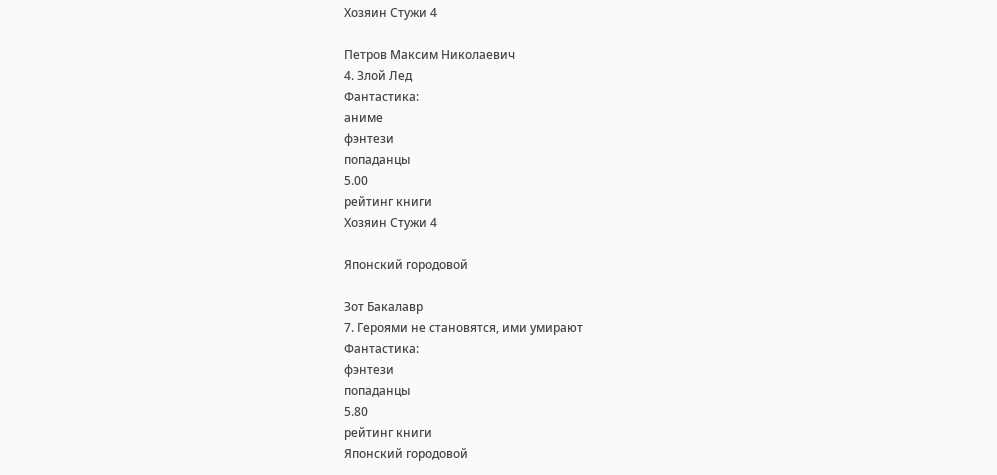Хозяин Стужи 4

Петров Максим Николаевич
4. Злой Лед
Фантастика:
аниме
фэнтези
попаданцы
5.00
рейтинг книги
Хозяин Стужи 4

Японский городовой

Зот Бакалавр
7. Героями не становятся, ими умирают
Фантастика:
фэнтези
попаданцы
5.80
рейтинг книги
Японский городовой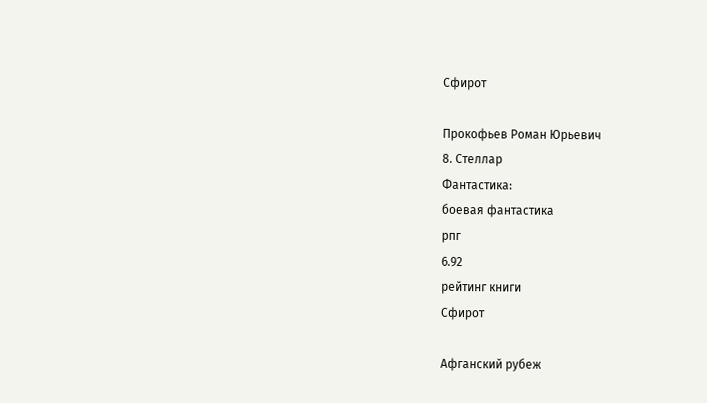Сфирот

Прокофьев Роман Юрьевич
8. Стеллар
Фантастика:
боевая фантастика
рпг
6.92
рейтинг книги
Сфирот

Афганский рубеж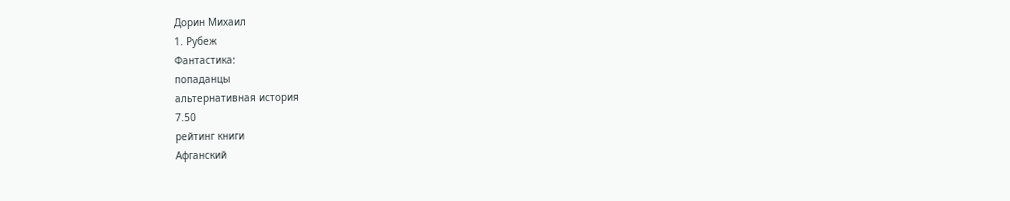Дорин Михаил
1. Рубеж
Фантастика:
попаданцы
альтернативная история
7.50
рейтинг книги
Афганский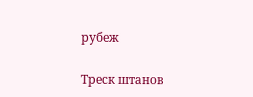рубеж

Треск штанов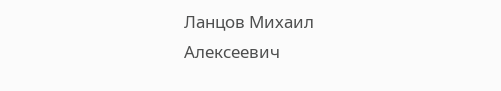Ланцов Михаил Алексеевич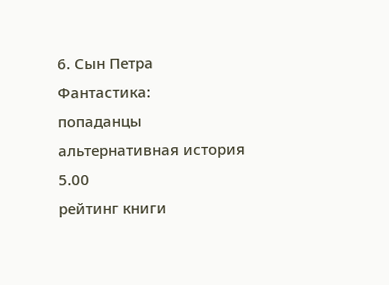6. Сын Петра
Фантастика:
попаданцы
альтернативная история
5.00
рейтинг книги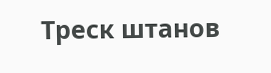Треск штанов